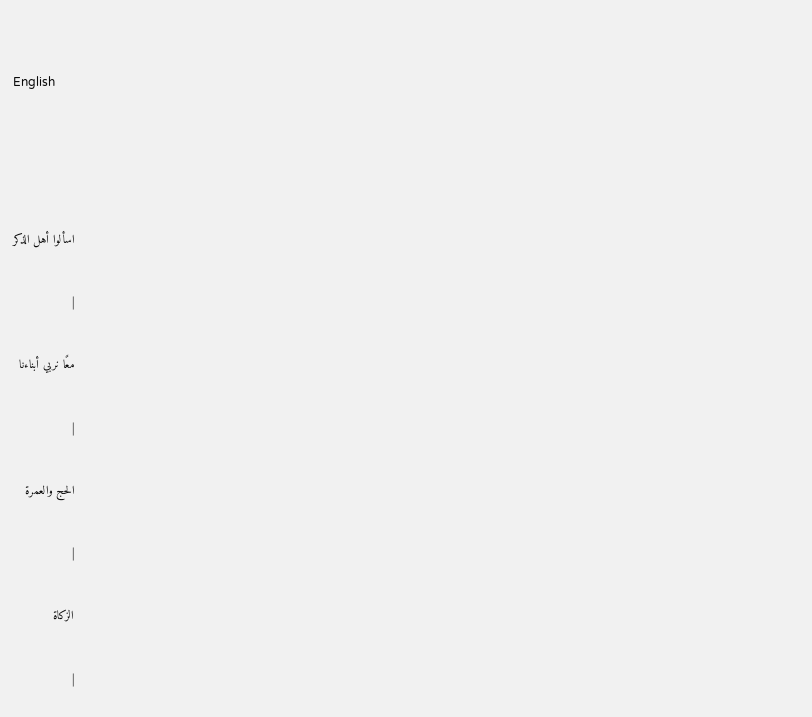English




اسألوا أهل الذكر

|

معًا نربي أبناءنا

|

الحج والعمرة

|

الزكاة

|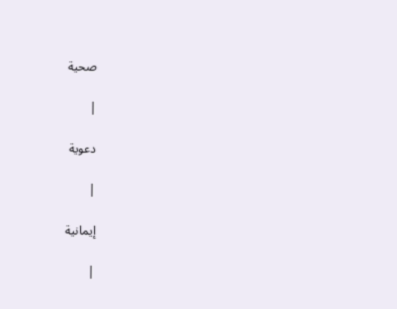صحية

|

دعوية

|

إيمانية

|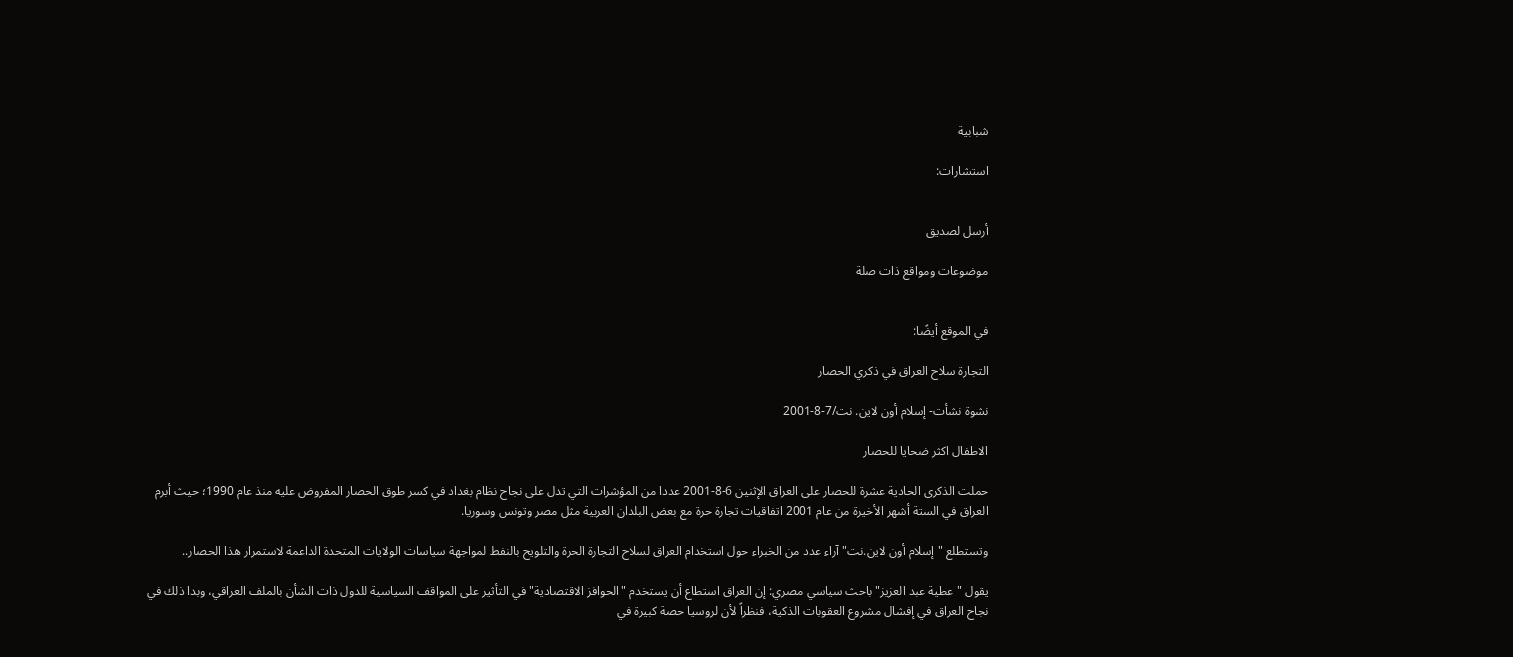شبابية

استشارات:


أرسل لصديق

موضوعات ومواقع ذات صلة


في الموقع أيضًا:

التجارة سلاح العراق في ذكري الحصار

نشوة نشأت- إسلام أون لاين. نت/7-8-2001

الاطفال اكثر ضحايا للحصار

حملت الذكرى الحادية عشرة للحصار على العراق الإثنين 6-8-2001 عددا من المؤشرات التي تدل على نجاح نظام بغداد في كسر طوق الحصار المفروض عليه منذ عام 1990؛ حيث أبرم العراق في الستة أشهر الأخيرة من عام 2001 اتفاقيات تجارة حرة مع بعض البلدان العربية مثل مصر وتونس وسوريا.

وتستطلع "إسلام أون لاين.نت" آراء عدد من الخبراء حول استخدام العراق لسلاح التجارة الحرة والتلويح بالنفط لمواجهة سياسات الولايات المتحدة الداعمة لاستمرار هذا الحصار..

يقول "عطية عبد العزيز" باحث سياسي مصري: إن العراق استطاع أن يستخدم "الحوافز الاقتصادية" في التأثير على المواقف السياسية للدول ذات الشأن بالملف العراقي، وبدا ذلك في نجاح العراق في إفشال مشروع العقوبات الذكية، فنظراً لأن لروسيا حصة كبيرة في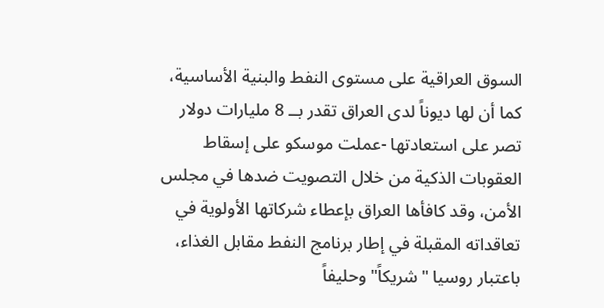السوق العراقية على مستوى النفط والبنية الأساسية، كما أن لها ديوناً لدى العراق تقدر بــ 8 مليارات دولار تصر على استعادتها -عملت موسكو على إسقاط العقوبات الذكية من خلال التصويت ضدها في مجلس الأمن، وقد كافأها العراق بإعطاء شركاتها الأولوية في تعاقداته المقبلة في إطار برنامج النفط مقابل الغذاء، باعتبار روسيا "شريكاً" وحليفاً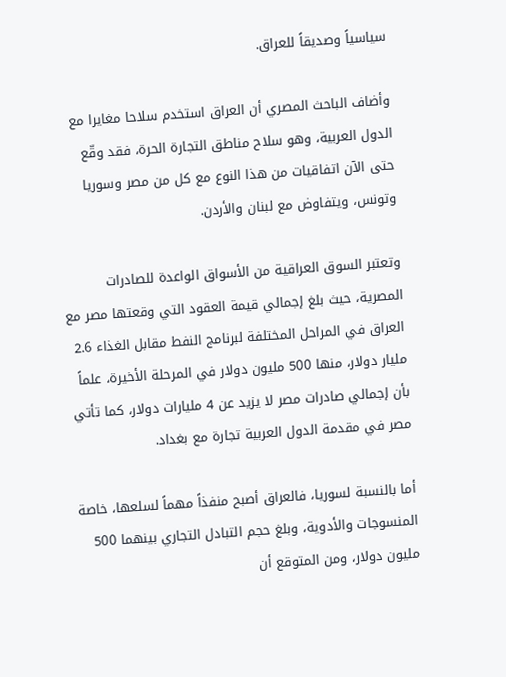سياسياً وصديقاً للعراق.

وأضاف الباحث المصري أن العراق استخدم سلاحا مغايرا مع الدول العربية، وهو سلاح مناطق التجارة الحرة، فقد وقّع حتى الآن اتفاقيات من هذا النوع مع كل من مصر وسوريا وتونس، ويتفاوض مع لبنان والأردن.

وتعتبر السوق العراقية من الأسواق الواعدة للصادرات المصرية، حيث بلغ إجمالي قيمة العقود التي وقعتها مصر مع العراق في المراحل المختلفة لبرنامج النفط مقابل الغذاء 2.6 مليار دولار، منها 500 مليون دولار في المرحلة الأخيرة، علماً بأن إجمالي صادرات مصر لا يزيد عن 4 مليارات دولار، كما تأتي مصر في مقدمة الدول العربية تجارة مع بغداد.

أما بالنسبة لسوريا، فالعراق أصبح منفذاً مهماً لسلعها، خاصة المنسوجات والأدوية، وبلغ حجم التبادل التجاري بينهما 500 مليون دولار، ومن المتوقع أن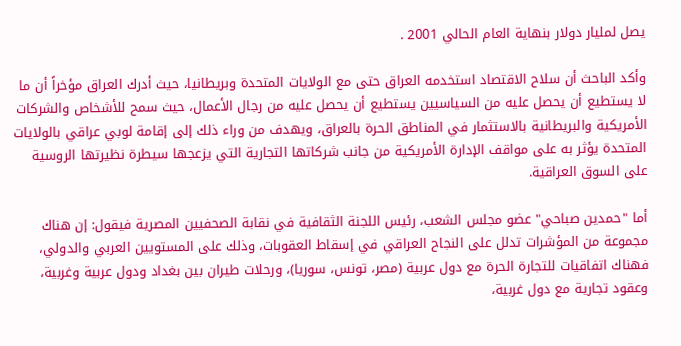يصل لمليار دولار بنهاية العام الحالي 2001 .

وأكد الباحث أن سلاح الاقتصاد استخدمه العراق حتى مع الولايات المتحدة وبريطانيا، حيث أدرك العراق مؤخراً أن ما لا يستطيع أن يحصل عليه من السياسيين يستطيع أن يحصل عليه من رجال الأعمال، حيث سمح للأشخاص والشركات الأمريكية والبريطانية بالاستثمار في المناطق الحرة بالعراق، ويهدف من وراء ذلك إلى إقامة لوبي عراقي بالولايات المتحدة يؤثر به على مواقف الإدارة الأمريكية من جانب شركاتها التجارية التي يزعجها سيطرة نظيرتها الروسية على السوق العراقية.

أما "حمدين صباحي" عضو مجلس الشعب، رئيس اللجنة الثقافية في نقابة الصحفيين المصرية فيقول: إن هناك مجموعة من المؤشرات تدلل على النجاح العراقي في إسقاط العقوبات، وذلك على المستويين العربي والدولي، فهناك اتفاقيات للتجارة الحرة مع دول عربية (مصر، تونس، سوريا)، ورحلات طيران بين بغداد ودول عربية وغربية، وعقود تجارية مع دول غربية،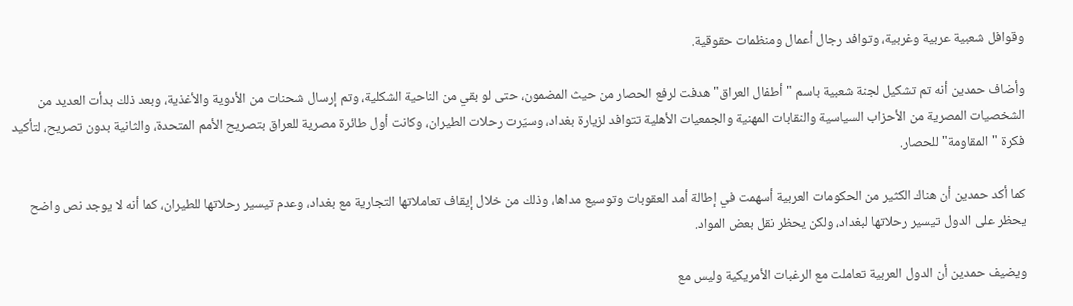وقوافل شعبية عربية وغربية، وتوافد رجال أعمال ومنظمات حقوقية.

وأضاف حمدين أنه تم تشكيل لجنة شعبية باسم "أطفال العراق" هدفت لرفع الحصار من حيث المضمون، حتى لو بقي من الناحية الشكلية، وتم إرسال شحنات من الأدوية والأغذية، وبعد ذلك بدأت العديد من الشخصيات المصرية من الأحزاب السياسية والنقابات المهنية والجمعيات الأهلية تتوافد لزيارة بغداد، وسيّرت رحلات الطيران، وكانت أول طائرة مصرية للعراق بتصريح الأمم المتحدة، والثانية بدون تصريح، لتأكيد فكرة "المقاومة" للحصار.

كما أكد حمدين أن هناك الكثير من الحكومات العربية أسهمت في إطالة أمد العقوبات وتوسيع مداها، وذلك من خلال إيقاف تعاملاتها التجارية مع بغداد، وعدم تيسير رحلاتها للطيران، كما أنه لا يوجد نص واضح يحظر على الدول تيسير رحلاتها لبغداد، ولكن يحظر نقل بعض المواد.

ويضيف حمدين أن الدول العربية تعاملت مع الرغبات الأمريكية وليس مع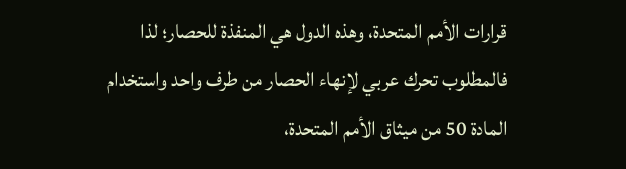قرارات الأمم المتحدة، وهذه الدول هي المنفذة للحصار؛ لذا فالمطلوب تحرك عربي لإنهاء الحصار من طرف واحد واستخدام المادة 50 من ميثاق الأمم المتحدة،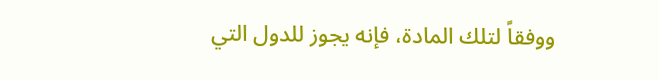ووفقاً لتلك المادة، فإنه يجوز للدول التي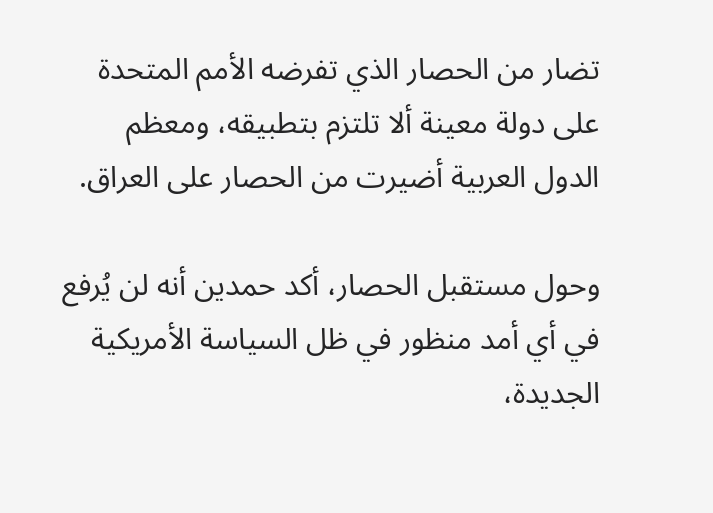تضار من الحصار الذي تفرضه الأمم المتحدة على دولة معينة ألا تلتزم بتطبيقه، ومعظم الدول العربية أضيرت من الحصار على العراق.

وحول مستقبل الحصار، أكد حمدين أنه لن يُرفع في أي أمد منظور في ظل السياسة الأمريكية الجديدة،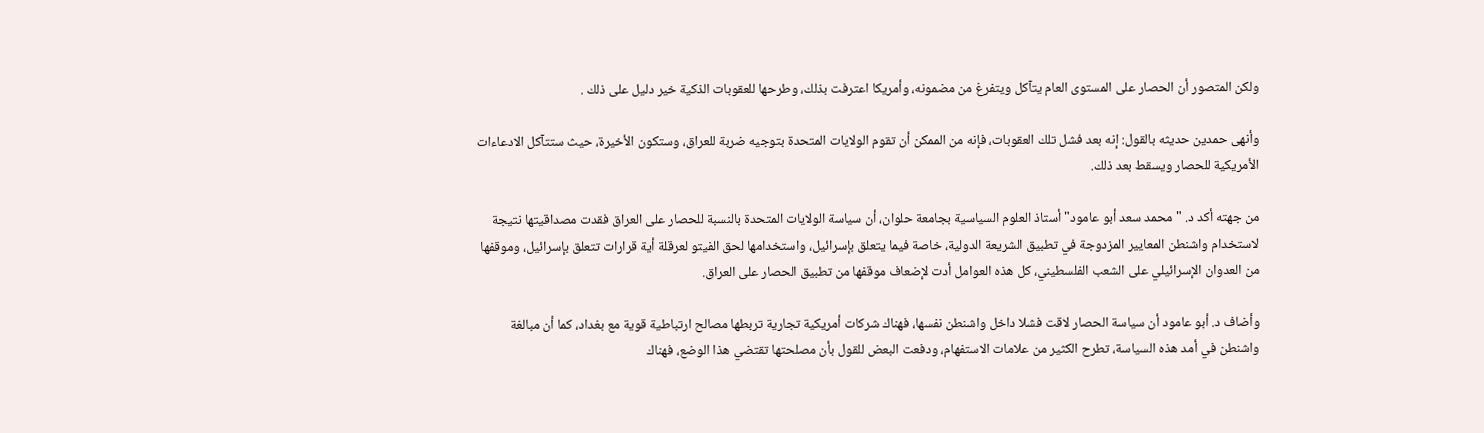ولكن المتصور أن الحصار على المستوى العام يتآكل ويتفرغ من مضمونه، وأمريكا اعترفت بذلك، وطرحها للعقوبات الذكية خير دليل على ذلك .

وأنهى حمدين حديثه بالقول: إنه بعد فشل تلك العقوبات، فإنه من الممكن أن تقوم الولايات المتحدة بتوجيه ضربة للعراق، وستكون الأخيرة، حيث ستتآكل الادعاءات الأمريكية للحصار ويسقط بعد ذلك.

من جهته أكد د. "محمد سعد أبو عامود" أستاذ العلوم السياسية بجامعة حلوان، أن سياسة الولايات المتحدة بالنسبة للحصار على العراق فقدت مصداقيتها نتيجة لاستخدام واشنطن المعايير المزدوجة في تطبيق الشريعة الدولية، خاصة فيما يتعلق بإسرائيل، واستخدامها لحق الفيتو لعرقلة أية قرارات تتعلق بإسرائيل، وموقفها من العدوان الإسرائيلي على الشعب الفلسطيني، كل هذه العوامل أدت لإضعاف موقفها من تطبيق الحصار على العراق.

وأضاف د. أبو عامود أن سياسة الحصار لاقت فشلا داخل واشنطن نفسها، فهناك شركات أمريكية تجارية تربطها مصالح ارتباطية قوية مع بغداد، كما أن مبالغة واشنطن في أمد هذه السياسة، تطرح الكثير من علامات الاستفهام، ودفعت البعض للقول بأن مصلحتها تقتضي هذا الوضع، فهناك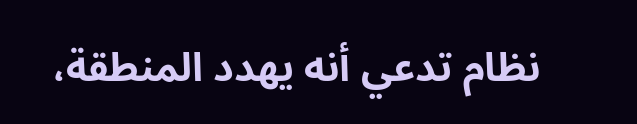نظام تدعي أنه يهدد المنطقة،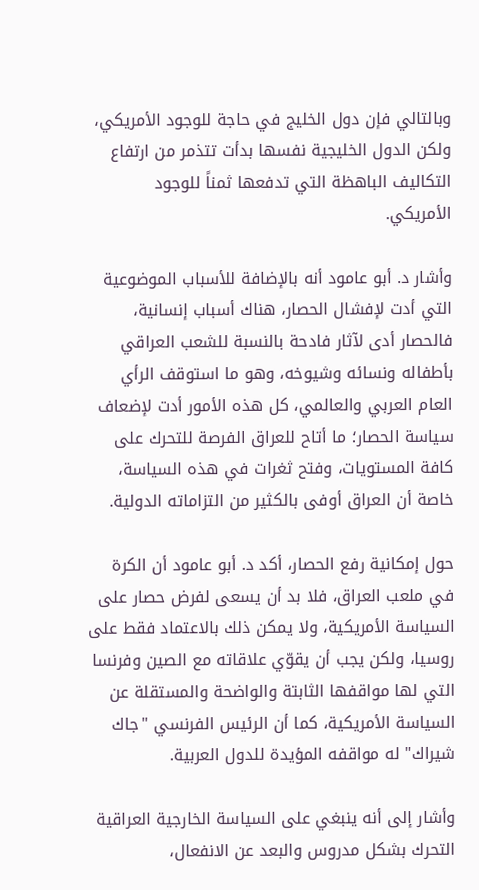وبالتالي فإن دول الخليج في حاجة للوجود الأمريكي، ولكن الدول الخليجية نفسها بدأت تتذمر من ارتفاع التكاليف الباهظة التي تدفعها ثمناً للوجود الأمريكي.

وأشار د. أبو عامود أنه بالإضافة للأسباب الموضوعية التي أدت لإفشال الحصار، هناك أسباب إنسانية، فالحصار أدى لآثار فادحة بالنسبة للشعب العراقي بأطفاله ونسائه وشيوخه، وهو ما استوقف الرأي العام العربي والعالمي، كل هذه الأمور أدت لإضعاف سياسة الحصار؛ ما أتاح للعراق الفرصة للتحرك على كافة المستويات، وفتح ثغرات في هذه السياسة، خاصة أن العراق أوفى بالكثير من التزاماته الدولية.

حول إمكانية رفع الحصار، أكد د. أبو عامود أن الكرة في ملعب العراق، فلا بد أن يسعى لفرض حصار على السياسة الأمريكية، ولا يمكن ذلك بالاعتماد فقط على روسيا، ولكن يجب أن يقوّي علاقاته مع الصين وفرنسا التي لها مواقفها الثابتة والواضحة والمستقلة عن السياسة الأمريكية، كما أن الرئيس الفرنسي "جاك شيراك" له مواقفه المؤيدة للدول العربية.

وأشار إلى أنه ينبغي على السياسة الخارجية العراقية التحرك بشكل مدروس والبعد عن الانفعال،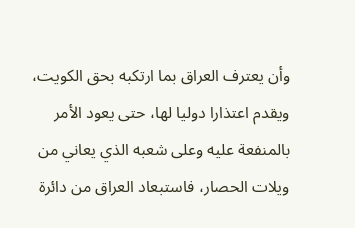وأن يعترف العراق بما ارتكبه بحق الكويت، ويقدم اعتذارا دوليا لها، حتى يعود الأمر بالمنفعة عليه وعلى شعبه الذي يعاني من ويلات الحصار، فاستبعاد العراق من دائرة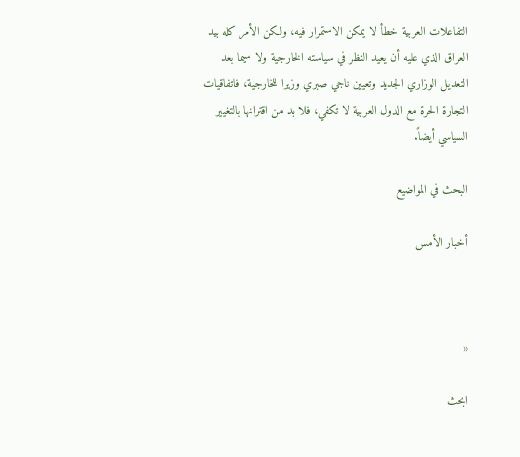التفاعلات العربية خطأ لا يمكن الاستمرار فيه، ولكن الأمر كله بيد العراق الذي عليه أن يعيد النظر في سياسته الخارجية ولا سيما بعد التعديل الوزاري الجديد وتعيين ناجي صبري وزيرا للخارجية، فاتفاقيات التجارة الحرة مع الدول العربية لا تكفي، فلا بد من اقترانها بالتغيير السياسي أيضاً.

البحث في المواضيع

أخبار الأمس



«

ابحث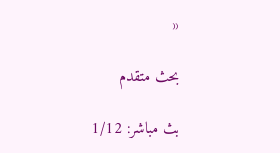«

بحث متقدم

بث مباشر: 1/12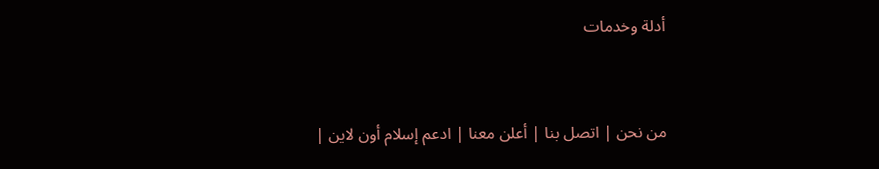أدلة وخدمات



من نحن | اتصل بنا | أعلن معنا | ادعم إسلام أون لاين |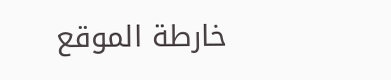خارطة الموقع